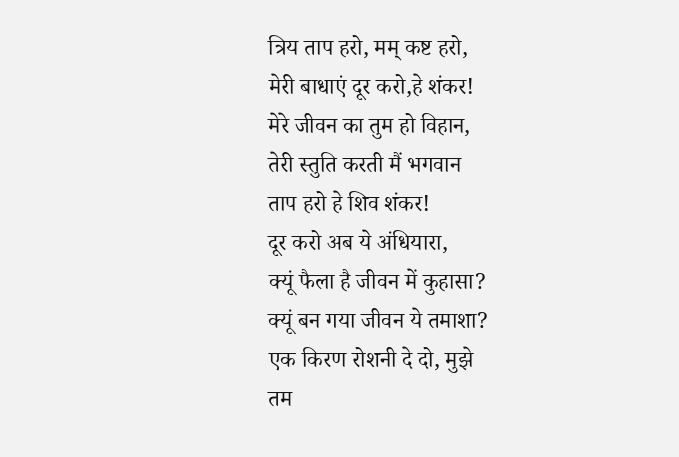त्रिय ताप हरो, मम् कष्ट हरो,
मेरी बाधाएं दूर करो,हे शंकर!
मेरे जीवन का तुम हो विहान,
तेरी स्तुति करती मैं भगवान
ताप हरो हे शिव शंकर!
दूर करो अब ये अंधियारा,
क्यूं फैला है जीवन में कुहासा?
क्यूं बन गया जीवन ये तमाशा?
एक किरण रोशनी दे दो, मुझे
तम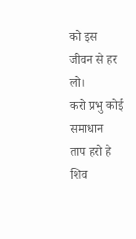को इस जीवन से हर लो।
करो प्रभु कोई समाधान
ताप हरो हे शिव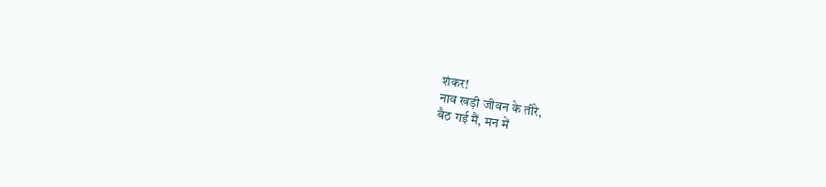शंकर!
नाव खड़ी जीवन के तीरे,
बैठ गई मैं, मन में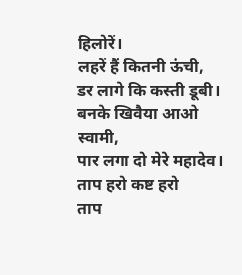हिलोरें।
लहरें हैं कितनी ऊंची,
डर लागे कि कस्ती डूबी।
बनके खिवैया आओ स्वामी,
पार लगा दो मेरे महादेव।
ताप हरो कष्ट हरो
ताप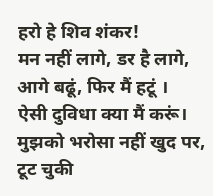हरो हे शिव शंकर!
मन नहीं लागे, डर है लागे,
आगे बढूं, फिर मैं हटूं ।
ऐसी दुविधा क्या मैं करूं।
मुझको भरोसा नहीं खुद पर,
टूट चुकी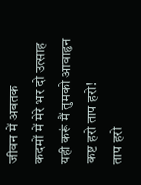जीवन में अबतक
कदमों में मेरे भर दो उत्साह
यही करूं मैं तुमको आवाहृन
कष्ट हरो ताप हरो!
ताप हरो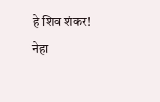हे शिव शंकर!
नेहा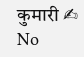कुमारी ✍
No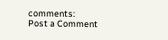comments:
Post a Comment